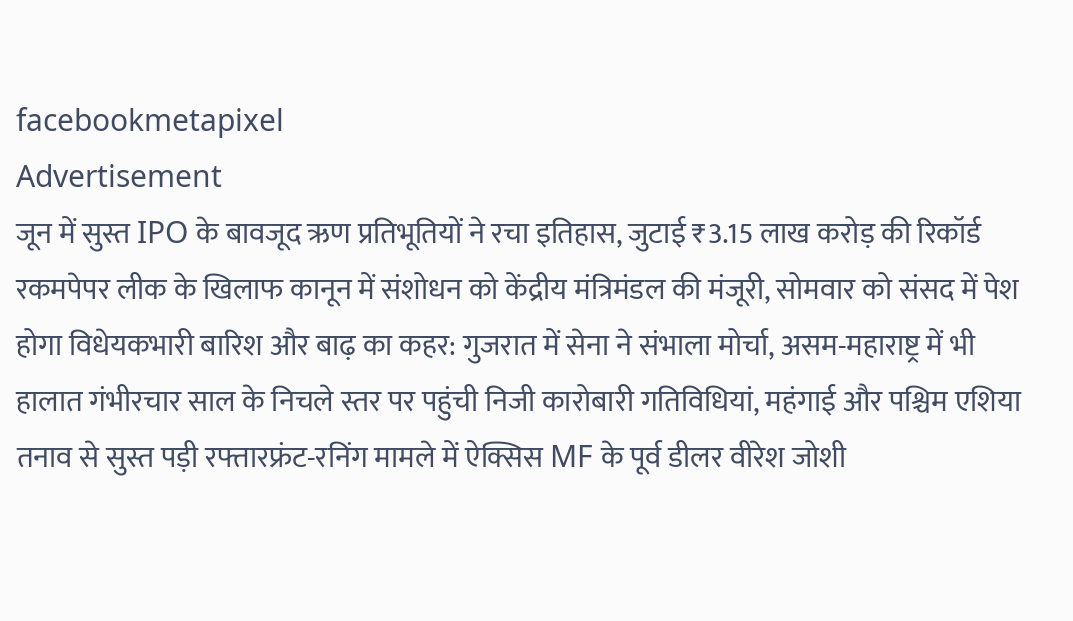facebookmetapixel
Advertisement
जून में सुस्त IPO के बावजूद ऋण प्रतिभूतियों ने रचा इतिहास, जुटाई ₹3.15 लाख करोड़ की रिकॉर्ड रकमपेपर लीक के खिलाफ कानून में संशोधन को केंद्रीय मंत्रिमंडल की मंजूरी, सोमवार को संसद में पेश होगा विधेयकभारी बारिश और बाढ़ का कहर: गुजरात में सेना ने संभाला मोर्चा, असम-महाराष्ट्र में भी हालात गंभीरचार साल के निचले स्तर पर पहुंची निजी कारोबारी गतिविधियां, महंगाई और पश्चिम एशिया तनाव से सुस्त पड़ी रफ्तारफ्रंट-रनिंग मामले में ऐक्सिस MF के पूर्व डीलर वीरेश जोशी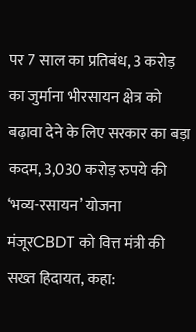पर 7 साल का प्रतिबंध, 3 करोड़ का जुर्माना भीरसायन क्षेत्र को बढ़ावा देने के लिए सरकार का बड़ा कदम, 3,030 करोड़ रुपये की ‘भव्य-रसायन’ योजना मंजूरCBDT को वित्त मंत्री की सख्त हिदायत, कहा: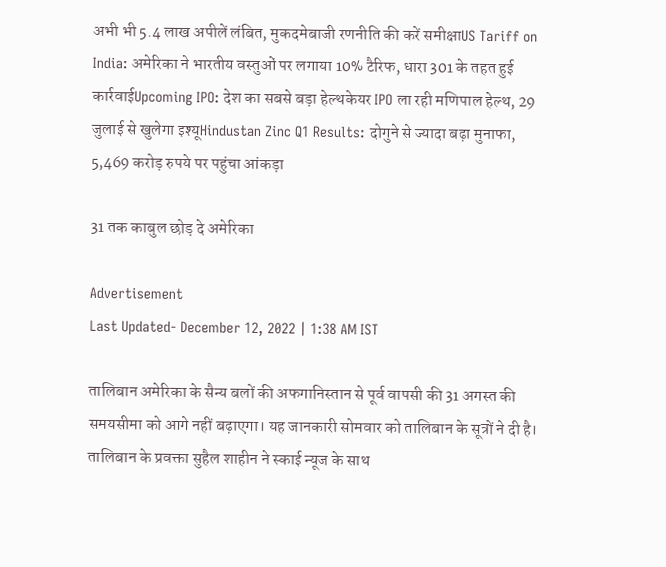अभी भी 5.4 लाख अपीलें लंबित, मुकदमेबाजी रणनीति की करें समीक्षाUS Tariff on India: अमेरिका ने भारतीय वस्तुओं पर लगाया 10% टैरिफ, धारा 301 के तहत हुई कार्रवाईUpcoming IPO: देश का सबसे बड़ा हेल्थकेयर IPO ला रही मणिपाल हेल्थ, 29 जुलाई से खुलेगा इश्यूHindustan Zinc Q1 Results: दोगुने से ज्यादा बढ़ा मुनाफा, 5,469 करोड़ रुपये पर पहुंचा आंकड़ा

31 तक काबुल छोड़ दे अमेरिका

Advertisement
Last Updated- December 12, 2022 | 1:38 AM IST

तालिबान अमेरिका के सैन्य बलों की अफगानिस्तान से पूर्व वापसी की 31 अगस्त की समयसीमा को आगे नहीं बढ़ाएगा। यह जानकारी सोमवार को तालिबान के सूत्रों ने दी है। तालिबान के प्रवक्ता सुहैल शाहीन ने स्काई न्यूज के साथ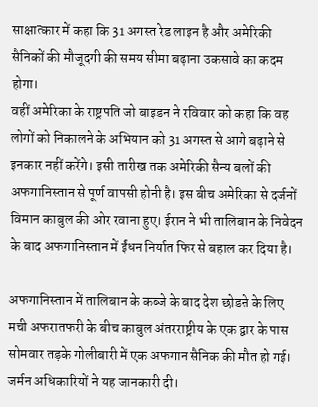साक्षात्कार में कहा कि 31 अगस्त रेड लाइन है और अमेरिकी सैनिकों की मौजूदगी की समय सीमा बढ़ाना उकसावे का कदम होगा।
वहीं अमेरिका के राष्ट्रपति जो बाइडन ने रविवार को कहा कि वह लोगों को निकालने के अभियान को 31 अगस्त से आगे बढ़ाने से इनकार नहीं करेंगे। इसी तारीख तक अमेरिकी सैन्य बलों की अफगानिस्तान से पूर्ण वापसी होनी है। इस बीच अमेरिका से दर्जनों विमान काबुल की ओर रवाना हुए। ईरान ने भी तालिबान के निवेदन के बाद अफगानिस्तान में ईंधन निर्यात फिर से बहाल कर दिया है।

अफगानिस्तान में तालिबान के कब्जे के बाद देश छोडऩे के लिए मची अफरातफरी के बीच काबुल अंतरराष्ट्रीय के एक द्वार के पास सोमवार तड़के गोलीबारी में एक अफगान सैनिक की मौत हो गई। जर्मन अधिकारियों ने यह जानकारी दी।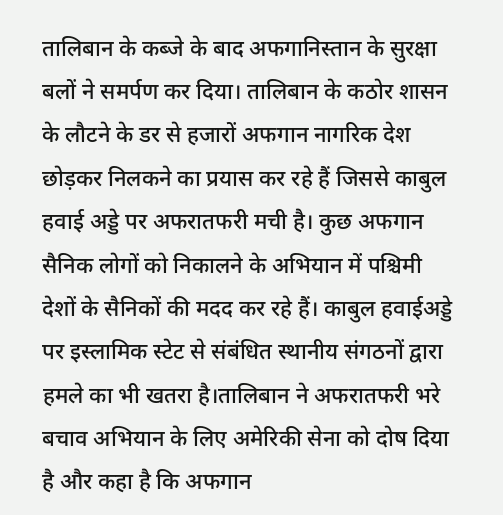तालिबान के कब्जे के बाद अफगानिस्तान के सुरक्षा बलों ने समर्पण कर दिया। तालिबान के कठोर शासन के लौटने के डर से हजारों अफगान नागरिक देश छोड़कर निलकने का प्रयास कर रहे हैं जिससे काबुल हवाई अड्डे पर अफरातफरी मची है। कुछ अफगान सैनिक लोगों को निकालने के अभियान में पश्चिमी देशों के सैनिकों की मदद कर रहे हैं। काबुल हवाईअड्डे पर इस्लामिक स्टेट से संबंधित स्थानीय संगठनों द्वारा हमले का भी खतरा है।तालिबान ने अफरातफरी भरे बचाव अभियान के लिए अमेरिकी सेना को दोष दिया है और कहा है कि अफगान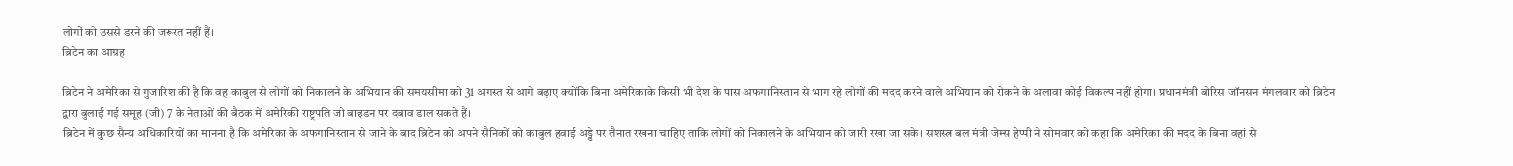लोगों को उससे डरने की जरूरत नहीं हैं।
ब्रिटेन का आग्रह

ब्रिटेन ने अमेरिका से गुजारिश की है कि वह काबुल से लोगों को निकालने के अभियान की समयसीमा को 31 अगस्त से आगे बढ़ाए क्योंकि बिना अमेरिकाके किसी भी देश के पास अफगानिस्तान से भाग रहे लोगों की मदद करने वाले अभियान को रोकने के अलावा कोई विकल्प नहीं होगा। प्रधानमंत्री बोरिस जॉनसन मंगलवार को ब्रिटेन द्वारा बुलाई गई समूह (जी) 7 के नेताओं की बैठक में अमेरिकी राष्ट्रपति जो बाइडन पर दबाव डाल सकते हैं।
ब्रिटेन में कुछ सैन्य अधिकारियों का मानना है कि अमेरिका के अफगानिस्तान से जाने के बाद ब्रिटेन को अपने सैनिकों को काबुल हवाई अड्डे पर तैनात रखना चाहिए ताकि लोगों को निकालने के अभियान को जारी रखा जा सके। सशस्त्र बल मंत्री जेम्स हेप्पी ने सोमवार को कहा कि अमेरिका की मदद के बिना वहां से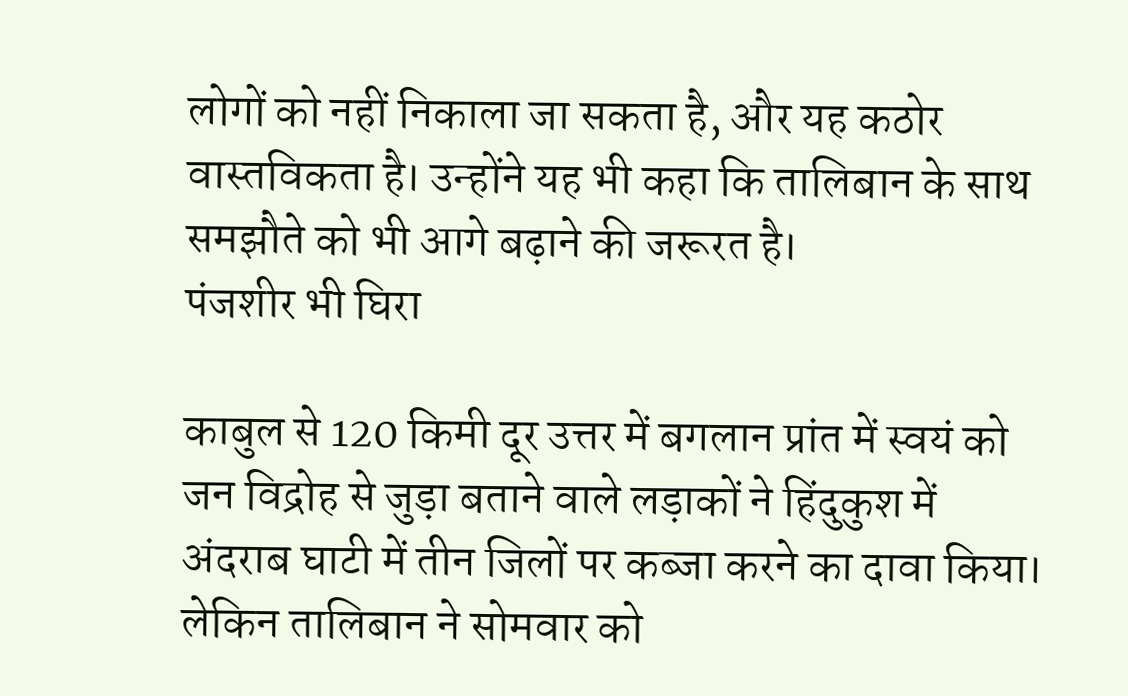लोगों को नहीं निकाला जा सकता है, और यह कठोर वास्तविकता है। उन्होंने यह भी कहा कि तालिबान के साथ समझौते को भी आगे बढ़ाने की जरूरत है।
पंजशीर भी घिरा

काबुल से 120 किमी दूर उत्तर में बगलान प्रांत में स्वयं को जन विद्रोह से जुड़ा बताने वाले लड़ाकों ने हिंदुकुश में अंदराब घाटी में तीन जिलों पर कब्जा करने का दावा किया। लेकिन तालिबान ने सोमवार को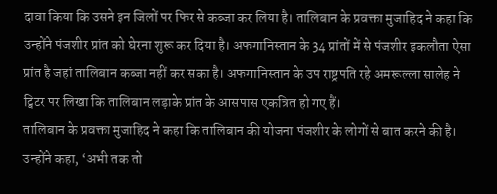दावा किया कि उसने इन जिलों पर फिर से कब्जा कर लिया है। तालिबान के प्रवक्ता मुजाहिद ने कहा कि उन्होंने पंजशीर प्रांत को घेरना शुरू कर दिया है। अफगानिस्तान के 34 प्रांतों में से पंजशीर इकलौता ऐसा प्रांत है जहां तालिबान कब्जा नहीं कर सका है। अफगानिस्तान के उप राष्ट्रपति रहे अमरूल्ला सालेह ने ट्विटर पर लिखा कि तालिबान लड़ाके प्रांत के आसपास एकत्रित हो गए हैं।
तालिबान के प्रवक्ता मुजाहिद ने कहा कि तालिबान की योजना पंजशीर के लोगों से बात करने की है। उन्होंने कहा, ‘अभी तक तो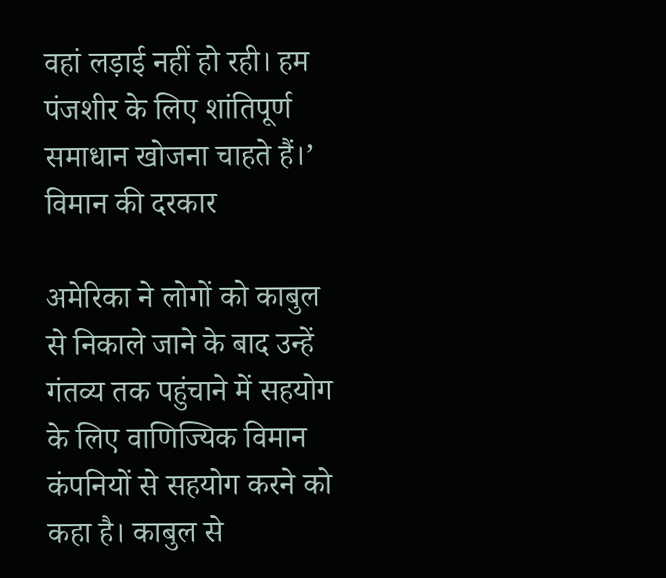वहां लड़ाई नहीं हो रही। हम पंजशीर के लिए शांतिपूर्ण समाधान खोजना चाहते हैं।’
विमान की दरकार

अमेरिका ने लोगों को काबुल से निकाले जाने के बाद उन्हें गंतव्य तक पहुंचाने में सहयोग के लिए वाणिज्यिक विमान कंपनियों से सहयोग करने को कहा है। काबुल से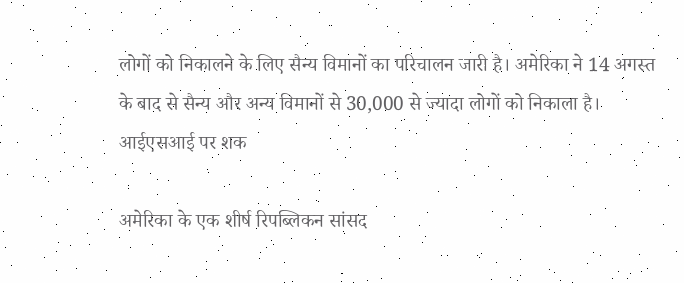लोगों को निकालने के लिए सैन्य विमानों का परिचालन जारी है। अमेरिका ने 14 अगस्त के बाद से सैन्य और अन्य विमानों से 30,000 से ज्यादा लोगों को निकाला है।
आईएसआई पर शक

अमेरिका के एक शीर्ष रिपब्लिकन सांसद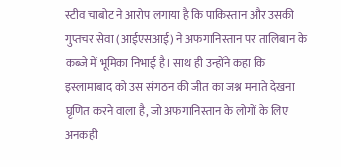स्टीव चाबोट ने आरोप लगाया है कि पाकिस्तान और उसकी गुप्तचर सेवा (आईएसआई) ने अफगानिस्तान पर तालिबान के कब्जे में भूमिका निभाई है। साथ ही उन्होंने कहा कि इस्लामाबाद को उस संगठन की जीत का जश्न मनाते देखना घृणित करने वाला है, जो अफगानिस्तान के लोगों के लिए अनकही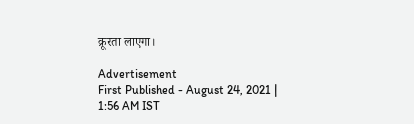क्रूरता लाएगा।

Advertisement
First Published - August 24, 2021 | 1:56 AM IST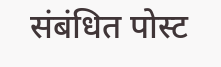संबंधित पोस्ट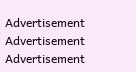Advertisement
Advertisement
Advertisement